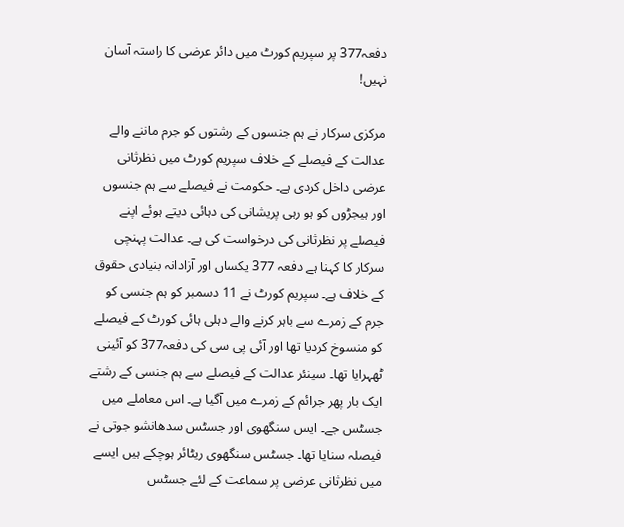دفعہ377 پر سپریم کورٹ میں دائر عرضی کا راستہ آسان نہیں!

مرکزی سرکار نے ہم جنسوں کے رشتوں کو جرم ماننے والے عدالت کے فیصلے کے خلاف سپریم کورٹ میں نظرثانی عرضی داخل کردی ہے۔ حکومت نے فیصلے سے ہم جنسوں اور ہیجڑوں کو ہو رہی پریشانی کی دہائی دیتے ہوئے اپنے فیصلے پر نظرثانی کی درخواست کی ہے۔ عدالت پہنچی سرکار کا کہنا ہے دفعہ 377 یکساں اور آزادانہ بنیادی حقوق کے خلاف ہے۔ سپریم کورٹ نے 11 دسمبر کو ہم جنسی کو جرم کے زمرے سے باہر کرنے والے دہلی ہائی کورٹ کے فیصلے کو منسوخ کردیا تھا اور آئی پی سی کی دفعہ377 کو آئینی ٹھہرایا تھا۔ سینئر عدالت کے فیصلے سے ہم جنسی کے رشتے ایک بار پھر جرائم کے زمرے میں آگیا ہے۔ اس معاملے میں جسٹس جے۔ ایس سنگھوی اور جسٹس سدھانشو جوتی نے فیصلہ سنایا تھا۔ جسٹس سنگھوی ریٹائر ہوچکے ہیں ایسے میں نظرثانی عرضی پر سماعت کے لئے جسٹس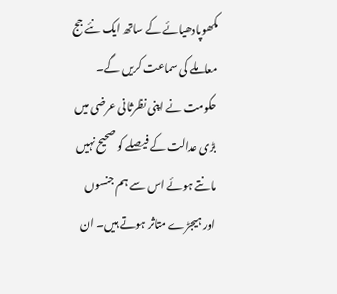مکھوپادھیائے کے ساتھ ایک نئے جج معاملے کی سماعت کریں گے۔ حکومت نے اپنی نظرثانی عرضی میں بڑی عدالت کے فیصلے کو صحیح نہیں مانتے ہوئے اس سے ہم جنسوں اور ہیجڑے متاثر ہوتے ہیں۔ ان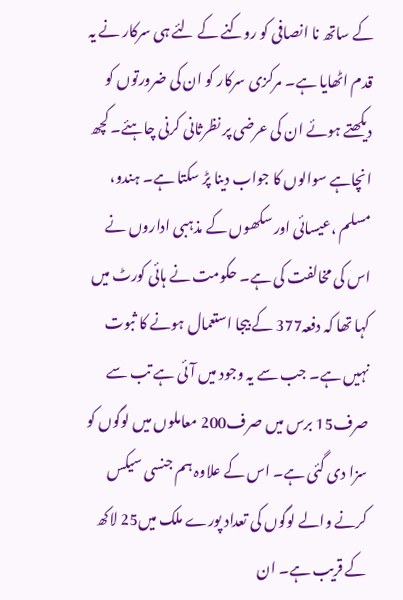کے ساتھ نا انصافی کو روکنے کے لئے ہی سرکار نے یہ قدم اٹھایا ہے۔ مرکزی سرکار کو ان کی ضرورتوں کو دیکھتے ہوئے ان کی عرضی پر نظرثانی کرنی چاہئے۔ کچھ انچاہے سوالوں کا جواب دینا پڑ سکتا ہے۔ ہندو، مسلم ،عیسائی اور سکھوں کے مذہبی اداروں نے اس کی مخالفت کی ہے۔ حکومت نے ہائی کورٹ میں کہا تھا کہ دفعہ377 کے بیجا استعمال ہونے کا ثبوت نہیں ہے۔ جب سے یہ وجود میں آئی ہے تب سے صرف15 برس میں صرف200 معاملوں میں لوگوں کو سزا دی گئی ہے۔ اس کے علاوہ ہم جنسی سیکس کرنے والے لوگوں کی تعداد پورے ملک میں25 لاکھ کے قریب ہے۔ ان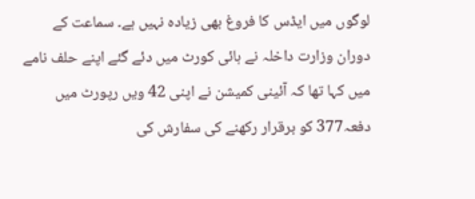لوگوں میں ایڈس کا فروغ بھی زیادہ نہیں ہے۔ سماعت کے دوران وزارت داخلہ نے ہائی کورٹ میں دئے گئے اپنے حلف نامے میں کہا تھا کہ آئینی کمیشن نے اپنی 42 ویں رپورٹ میں دفعہ377 کو برقرار رکھنے کی سفارش کی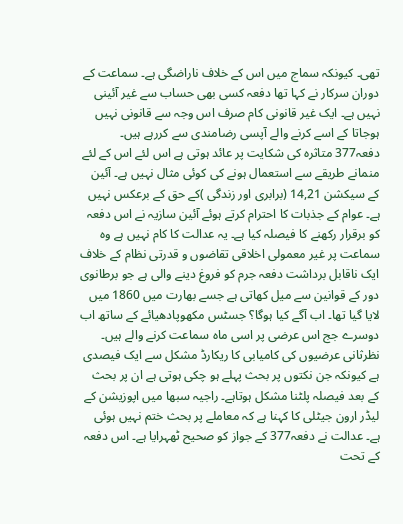تھی۔ کیونکہ سماج میں اس کے خلاف ناراضگی ہے۔ سماعت کے دوران سرکار نے کہا تھا دفعہ کسی بھی حساب سے غیر آئینی نہیں ہے۔ ایک غیر قانونی کام صرف اس وجہ سے قانونی نہیں ہوجاتا کے اسے کرنے والے آپسی رضامندی سے کررہے ہیں۔ دفعہ377 متاثرہ کی شکایت پر عائد ہوتی ہے اس لئے اس کے لئے منمانے طریقے سے استعمال ہونے کی کوئی مثال نہیں ہے۔ آئین کے سیکشن 14,21 (برابری اور زندگی )کے حق کے برعکس نہیں ہے۔ عوام کے جذبات کا احترام کرتے ہوئے آئین سازیہ نے اس دفعہ کو برقرار رکھنے کا فیصلہ کیا ہے۔ یہ عدالت کا کام نہیں ہے وہ سماعت پر غیر معمولی اخلاقی تقاضوں و قدرتی نظام کے خلاف ایک ناقابل برداشت دفعہ جرم کو فروغ دینے والی ہے جو برطانوی دور کے قوانین سے میل کھاتی ہے جسے بھارت میں 1860 میں لایا گیا تھا۔ اب آگے کیا ہوگا؟ جسٹس مکھوپادھیائے کے ساتھ اب دوسرے جج اس عرضی پر اسی ماہ سماعت کرنے والے ہیں۔ نظرثانی عرضیوں کی کامیابی کا ریکارڈ مشکل سے ایک فیصدی ہے کیونکہ جن نکتوں پر بحث پہلے ہو چکی ہوتی ہے ان پر بحث کے بعد فیصلہ پلٹنا مشکل ہوتاہے۔ راجیہ سبھا میں اپوزیشن کے لیڈر ارون جیٹلی کا کہنا ہے کہ معاملے پر بحث ختم نہیں ہوئی ہے۔ عدالت نے دفعہ377 کے جواز کو صحیح ٹھہرایا ہے۔ اس دفعہ کے تحت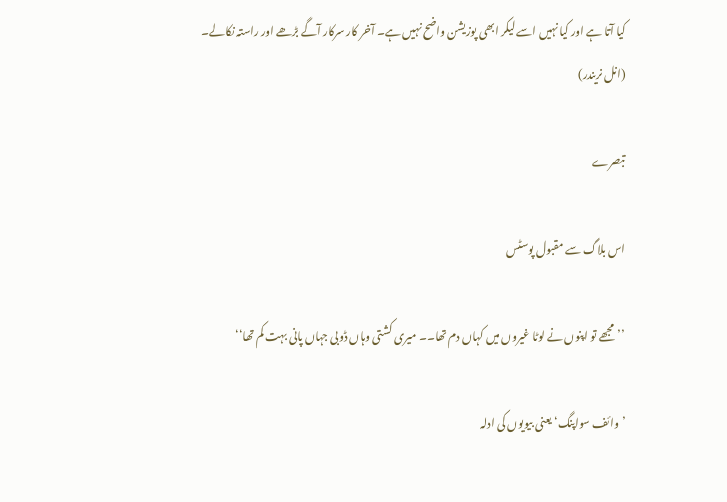کیا آتا ہے اور کیا نہیں اسے لیکر ابھی پوزیشن واضح نہیں ہے۔ آخر کار سرکار آگے بڑھے اور راستہ نکالے۔
(انل نریندر)

تبصرے

اس بلاگ سے مقبول پوسٹس

’’مجھے تو اپنوں نے لوٹا غیروں میں کہاں دم تھا۔۔ میری کشتی وہاں ڈوبی جہاں پانی بہت کم تھا‘‘

’وائف سواپنگ‘ یعنی بیویوں کی ادلہ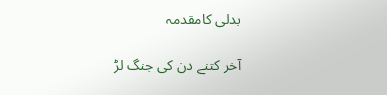بدلی کامقدمہ

آخر کتنے دن کی جنگ لڑ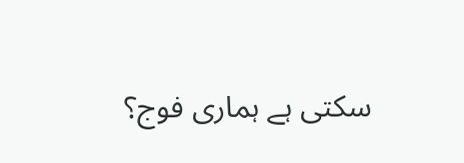سکتی ہے ہماری فوج؟